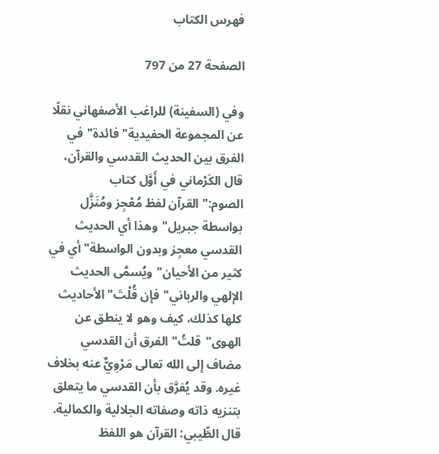فهرس الكتاب

الصفحة 27 من 797

وفي (السفينة) للراغب الأصفهاني نقلًا عن المجموعة الحفيدية"فائدة"في الفرق بين الحديث القدسي والقرآن، قال الكَرْماني في أَوَّل كتاب الصوم:"القرآن لفظ مُعْجِز ومُنَزَّل بواسطة جبريل"وهذا أي الحديث القدسي معجِز وبدون الواسطة"أي في كثير من الأحيان"ويُسمَّى الحديث الإلهي والرباني"فإن قُلْتَ"الأحاديث كلها كذلك، كيف وهو لا ينطق عن الهوى"قلتُ"الفرق أن القدسي مضاف إلى الله تعالى مَرْوِيٌّ عنه بخلاف غيره. وقد يُفرَّق بأن القدسي ما يتعلق بتنزيه ذاته وصفاته الجلالية والكمالية. قال الطِّيبي: القرآن هو اللفظ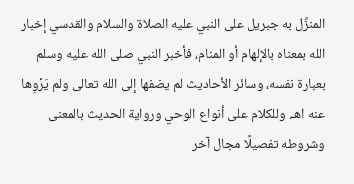المنزَّل به جبريل على النبي عليه الصلاة والسلام والقدسي إخبار الله بمعناه بالإلهام أو المنام، فأخبر النبي صلى الله عليه وسلم بعبارة نفسه، وسائر الأحاديث لم يضفها إلى الله تعالى ولم يَرْوِها عنه اهـ. وللكلام على أنواع الوحي ورواية الحديث بالمعنى وشروطه تفصيلًا مجال آخر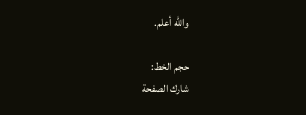والله أعلم.

حجم الخط:
شارك الصفحة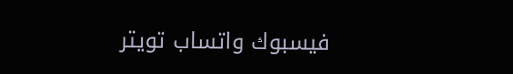فيسبوك واتساب تويتر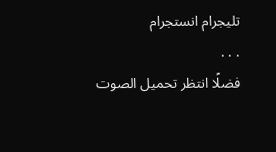تليجرام انستجرام
. . .
فضلًا انتظر تحميل الصوت